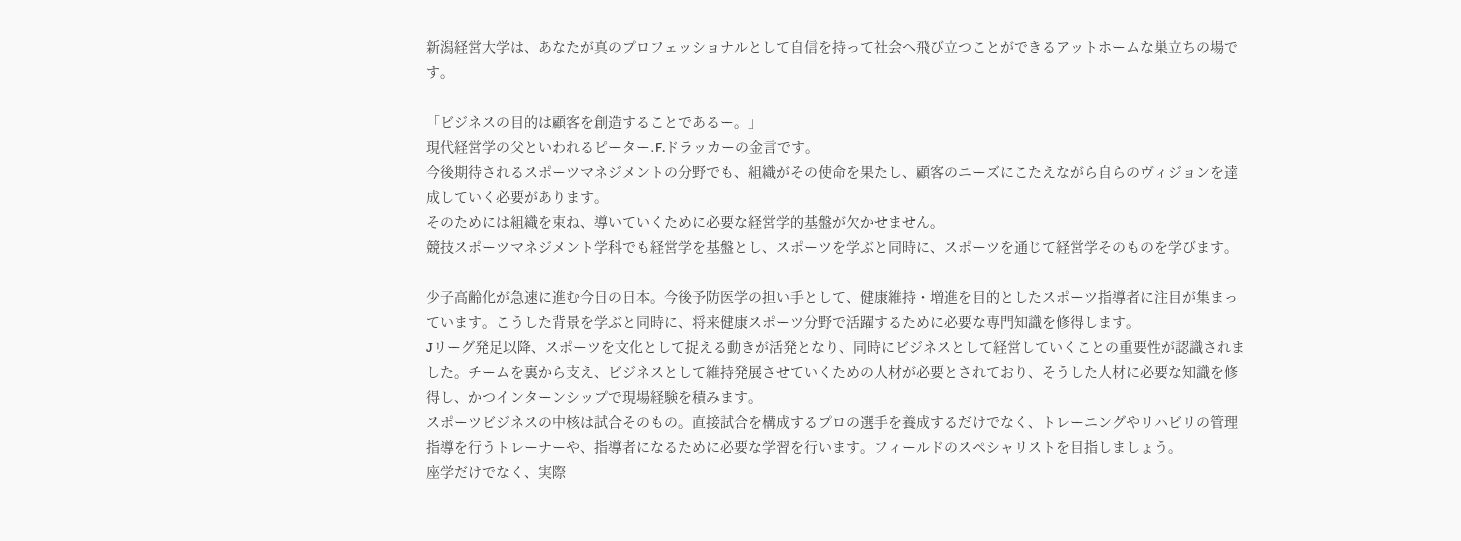新潟経営大学は、あなたが真のプロフェッショナルとして自信を持って社会へ飛び立つことができるアットホームな巣立ちの場です。

「ビジネスの目的は顧客を創造することであるー。」
現代経営学の父といわれるピーター.F.ドラッカーの金言です。
今後期待されるスポーツマネジメントの分野でも、組織がその使命を果たし、顧客のニーズにこたえながら自らのヴィジョンを達成していく必要があります。
そのためには組織を束ね、導いていくために必要な経営学的基盤が欠かせません。
競技スポーツマネジメント学科でも経営学を基盤とし、スポーツを学ぶと同時に、スポーツを通じて経営学そのものを学びます。

少子高齢化が急速に進む今日の日本。今後予防医学の担い手として、健康維持・増進を目的としたスポーツ指導者に注目が集まっています。こうした背景を学ぶと同時に、将来健康スポーツ分野で活躍するために必要な専門知識を修得します。
Jリーグ発足以降、スポーツを文化として捉える動きが活発となり、同時にビジネスとして経営していくことの重要性が認識されました。チームを裏から支え、ビジネスとして維持発展させていくための人材が必要とされており、そうした人材に必要な知識を修得し、かつインターンシップで現場経験を積みます。
スポーツビジネスの中核は試合そのもの。直接試合を構成するプロの選手を養成するだけでなく、トレーニングやリハビリの管理指導を行うトレーナーや、指導者になるために必要な学習を行います。フィールドのスペシャリストを目指しましょう。
座学だけでなく、実際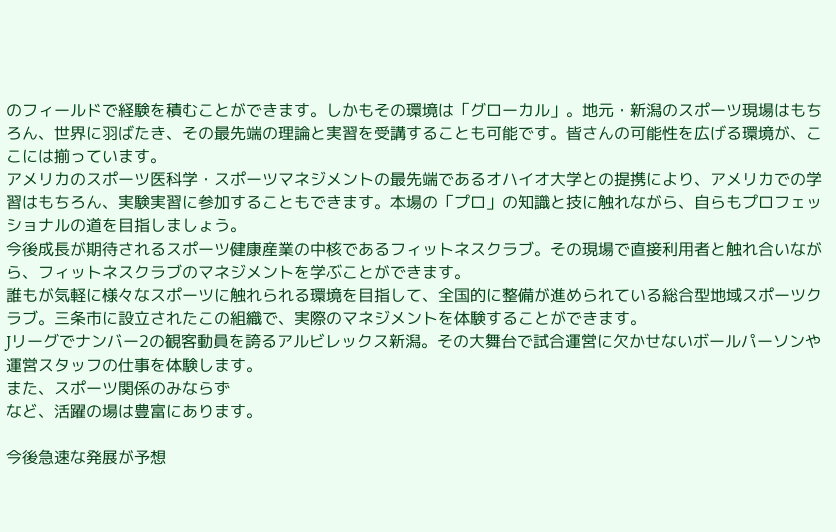のフィールドで経験を積むことができます。しかもその環境は「グローカル」。地元・新潟のスポーツ現場はもちろん、世界に羽ばたき、その最先端の理論と実習を受講することも可能です。皆さんの可能性を広げる環境が、ここには揃っています。
アメリカのスポーツ医科学・スポーツマネジメントの最先端であるオハイオ大学との提携により、アメリカでの学習はもちろん、実験実習に参加することもできます。本場の「プロ」の知識と技に触れながら、自らもプロフェッショナルの道を目指しましょう。
今後成長が期待されるスポーツ健康産業の中核であるフィットネスクラブ。その現場で直接利用者と触れ合いながら、フィットネスクラブのマネジメントを学ぶことができます。
誰もが気軽に様々なスポーツに触れられる環境を目指して、全国的に整備が進められている総合型地域スポーツクラブ。三条市に設立されたこの組織で、実際のマネジメントを体験することができます。
Jリーグでナンバー2の観客動員を誇るアルビレックス新潟。その大舞台で試合運営に欠かせないボールパーソンや運営スタッフの仕事を体験します。
また、スポーツ関係のみならず
など、活躍の場は豊富にあります。

今後急速な発展が予想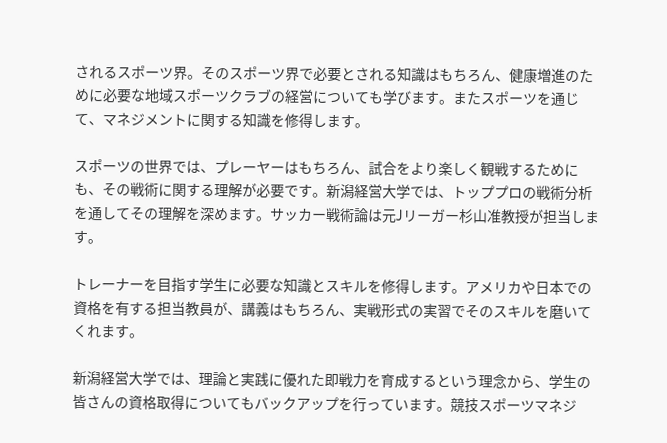されるスポーツ界。そのスポーツ界で必要とされる知識はもちろん、健康増進のために必要な地域スポーツクラブの経営についても学びます。またスポーツを通じて、マネジメントに関する知識を修得します。

スポーツの世界では、プレーヤーはもちろん、試合をより楽しく観戦するためにも、その戦術に関する理解が必要です。新潟経営大学では、トッププロの戦術分析を通してその理解を深めます。サッカー戦術論は元Jリーガー杉山准教授が担当します。

トレーナーを目指す学生に必要な知識とスキルを修得します。アメリカや日本での資格を有する担当教員が、講義はもちろん、実戦形式の実習でそのスキルを磨いてくれます。

新潟経営大学では、理論と実践に優れた即戦力を育成するという理念から、学生の皆さんの資格取得についてもバックアップを行っています。競技スポーツマネジ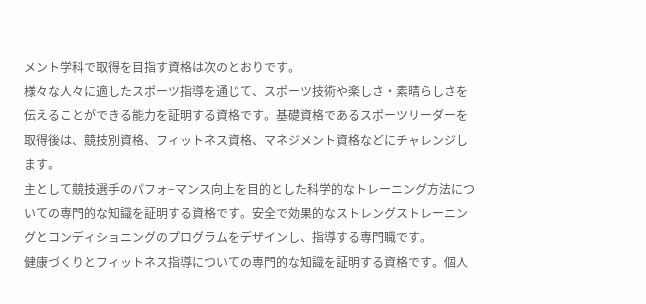メント学科で取得を目指す資格は次のとおりです。
様々な人々に適したスポーツ指導を通じて、スポーツ技術や楽しさ・素晴らしさを伝えることができる能力を証明する資格です。基礎資格であるスポーツリーダーを取得後は、競技別資格、フィットネス資格、マネジメント資格などにチャレンジします。
主として競技選手のパフォ−マンス向上を目的とした科学的なトレーニング方法についての専門的な知識を証明する資格です。安全で効果的なストレングストレーニングとコンディショニングのプログラムをデザインし、指導する専門職です。
健康づくりとフィットネス指導についての専門的な知識を証明する資格です。個人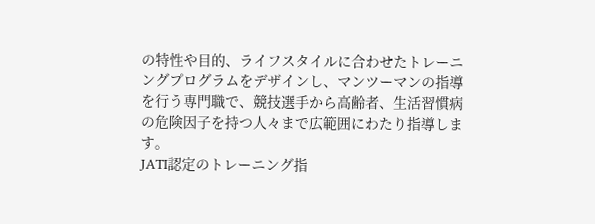の特性や目的、ライフスタイルに合わせたトレーニングプログラムをデザインし、マンツーマンの指導を行う専門職で、競技選手から高齢者、生活習慣病の危険因子を持つ人々まで広範囲にわたり指導します。
JATI認定のトレーニング指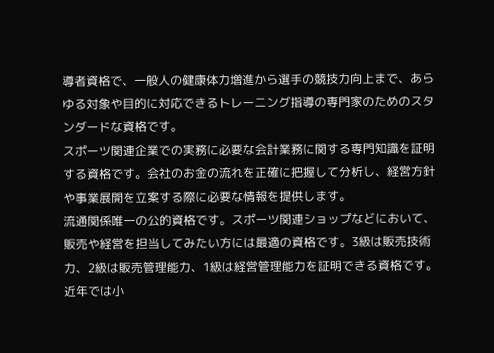導者資格で、一般人の健康体力増進から選手の競技力向上まで、あらゆる対象や目的に対応できるトレーニング指導の専門家のためのスタンダードな資格です。
スポーツ関連企業での実務に必要な会計業務に関する専門知識を証明する資格です。会社のお金の流れを正確に把握して分析し、経営方針や事業展開を立案する際に必要な情報を提供します。
流通関係唯一の公的資格です。スポーツ関連ショップなどにおいて、販売や経営を担当してみたい方には最適の資格です。3級は販売技術力、2級は販売管理能力、1級は経営管理能力を証明できる資格です。近年では小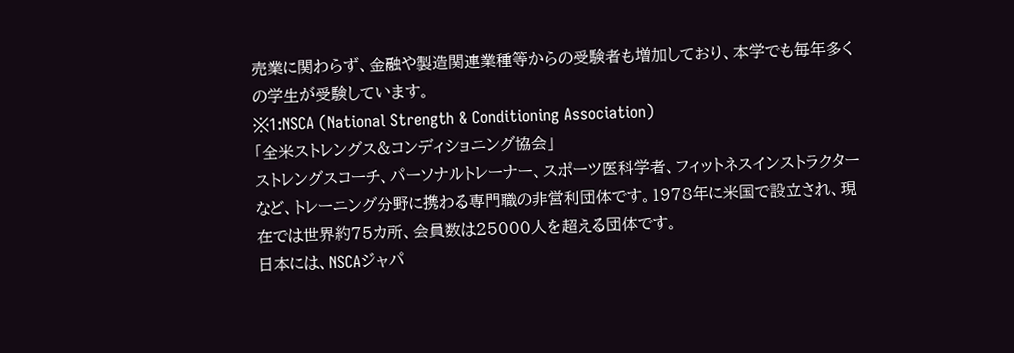売業に関わらず、金融や製造関連業種等からの受験者も増加しており、本学でも毎年多くの学生が受験しています。
※1:NSCA (National Strength & Conditioning Association)
「全米ストレングス&コンディショニング協会」
ストレングスコーチ、パーソナルトレーナー、スポーツ医科学者、フィットネスインストラクターなど、トレーニング分野に携わる専門職の非営利団体です。1978年に米国で設立され、現在では世界約75カ所、会員数は25000人を超える団体です。
日本には、NSCAジャパ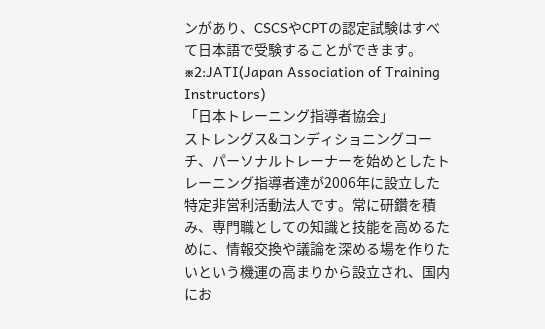ンがあり、CSCSやCPTの認定試験はすべて日本語で受験することができます。
※2:JATI(Japan Association of Training Instructors)
「日本トレーニング指導者協会」
ストレングス&コンディショニングコーチ、パーソナルトレーナーを始めとしたトレーニング指導者達が2006年に設立した特定非営利活動法人です。常に研鑽を積み、専門職としての知識と技能を高めるために、情報交換や議論を深める場を作りたいという機運の高まりから設立され、国内にお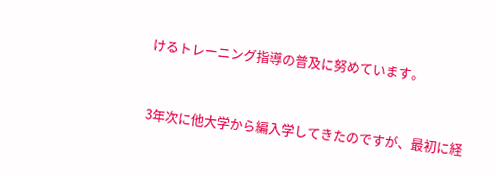けるトレーニング指導の普及に努めています。


3年次に他大学から編入学してきたのですが、最初に経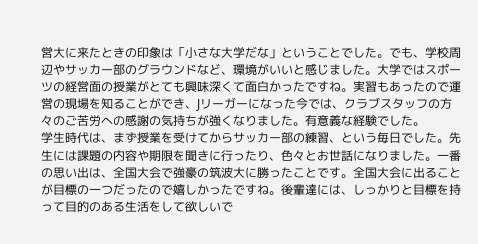営大に来たときの印象は「小さな大学だな」ということでした。でも、学校周辺やサッカー部のグラウンドなど、環境がいいと感じました。大学ではスポーツの経営面の授業がとても興味深くて面白かったですね。実習もあったので運営の現場を知ることができ、Jリーガーになった今では、クラブスタッフの方々のご苦労への感謝の気持ちが強くなりました。有意義な経験でした。
学生時代は、まず授業を受けてからサッカー部の練習、という毎日でした。先生には課題の内容や期限を聞きに行ったり、色々とお世話になりました。一番の思い出は、全国大会で強豪の筑波大に勝ったことです。全国大会に出ることが目標の一つだったので嬉しかったですね。後輩達には、しっかりと目標を持って目的のある生活をして欲しいで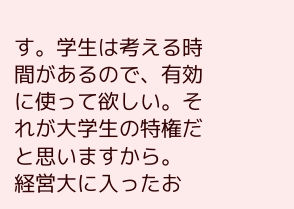す。学生は考える時間があるので、有効に使って欲しい。それが大学生の特権だと思いますから。
経営大に入ったお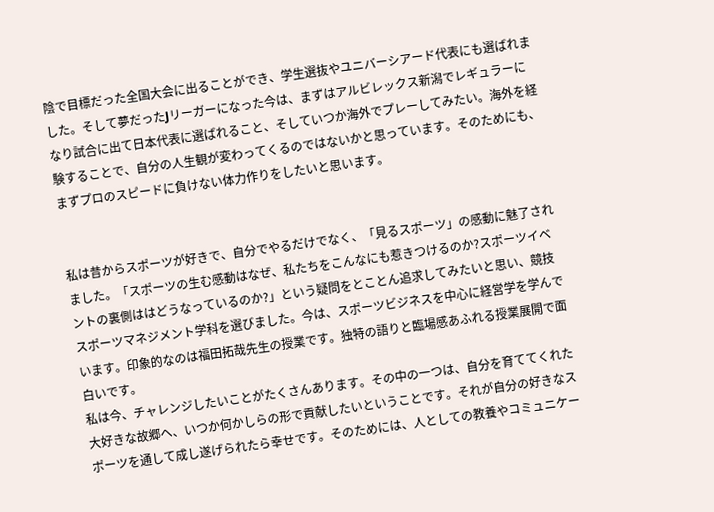陰で目標だった全国大会に出ることができ、学生選抜やユニバーシアード代表にも選ばれました。そして夢だったJリーガーになった今は、まずはアルビレックス新潟でレギュラーになり試合に出て日本代表に選ばれること、そしていつか海外でプレーしてみたい。海外を経験することで、自分の人生観が変わってくるのではないかと思っています。そのためにも、まずプロのスピードに負けない体力作りをしたいと思います。


私は昔からスポーツが好きで、自分でやるだけでなく、「見るスポーツ」の感動に魅了されました。「スポーツの生む感動はなぜ、私たちをこんなにも惹きつけるのか?スポーツイベントの裏側ははどうなっているのか?」という疑問をとことん追求してみたいと思い、競技スポーツマネジメント学科を選びました。今は、スポーツビジネスを中心に経営学を学んでいます。印象的なのは福田拓哉先生の授業です。独特の語りと臨場感あふれる授業展開で面白いです。
私は今、チャレンジしたいことがたくさんあります。その中の一つは、自分を育ててくれた大好きな故郷へ、いつか何かしらの形で貢献したいということです。それが自分の好きなスポーツを通して成し遂げられたら幸せです。そのためには、人としての教養やコミュニケー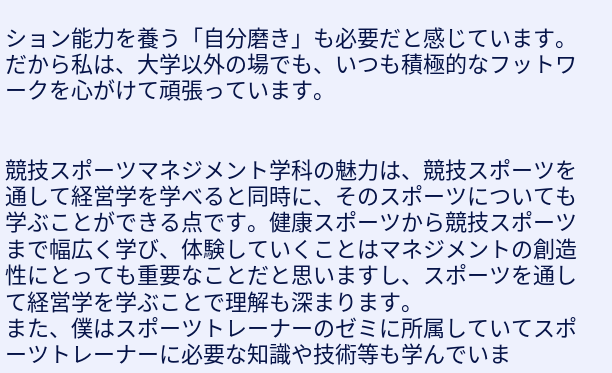ション能力を養う「自分磨き」も必要だと感じています。だから私は、大学以外の場でも、いつも積極的なフットワークを心がけて頑張っています。


競技スポーツマネジメント学科の魅力は、競技スポーツを通して経営学を学べると同時に、そのスポーツについても学ぶことができる点です。健康スポーツから競技スポーツまで幅広く学び、体験していくことはマネジメントの創造性にとっても重要なことだと思いますし、スポーツを通して経営学を学ぶことで理解も深まります。
また、僕はスポーツトレーナーのゼミに所属していてスポーツトレーナーに必要な知識や技術等も学んでいま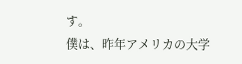す。
僕は、昨年アメリカの大学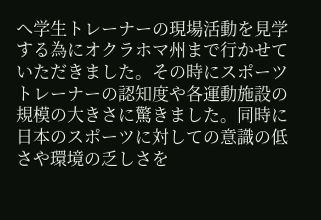へ学生トレーナーの現場活動を見学する為にオクラホマ州まで行かせていただきました。その時にスポーツトレーナーの認知度や各運動施設の規模の大きさに驚きました。同時に日本のスポーツに対しての意識の低さや環境の乏しさを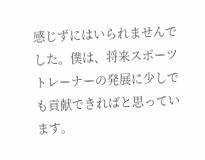感じずにはいられませんでした。僕は、将来スポーツトレーナーの発展に少しでも貢献できればと思っています。